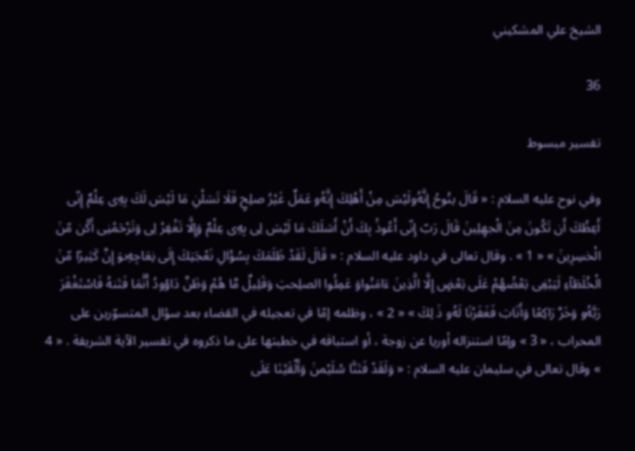الشيخ علي المشكيني

36

تفسير مبسوط

وفي نوح عليه السلام : « قَالَ ينُوحُ إِنَّه‌ُولَيْسَ مِنْ أَهْلِكَ إِنَّه‌ُو عَمَلٌ غَيْرُ صلِحٍ فَلَا تَسَلْنِ مَا لَيْسَ لَكَ بِه‌ِى عِلْمٌ إِنّى أَعِظُكَ أَن تَكُونَ مِنَ الْجهِلِينَ قَالَ رَبّ إِنّى أَعُوذُ بِكَ أَنْ أَسَلَكَ مَا لَيْسَ لِى بِه‌ِى عِلْمٌ وَإِلَّا تَغْفِرْ لِى وَتَرْحَمْنِى أَكُن مّنَ الْخسِرِينَ » « 1 » . وقال تعالى في داود عليه السلام : « قَالَ لَقَدْ ظَلَمَكَ بِسُؤَالِ نَعْجَتِكَ إِلَى نِعَاجِه‌ِىوَ إِنَّ كَثِيرًا مّنَ الْخُلَطَآءِ لَيَبْغِى بَعْضُهُمْ عَلَى بَعْضٍ إِلَّا الَّذِينَ ءَامَنُواوَ عَمِلُوا الصلِحتِ وَقَلِيلٌ مَّا هُمْ وَظَنَّ دَاوُودُ أَنَّمَا فَتَنهُ فَاسْتَغْفَرَ رَبَّه‌ُو وَخَرَّ رَاكِعًا وَأَنَابَ فَغَفَرْنَا لَه‌ُو ذَ لِكَ » « 2 » ، وظلمه إمّا في تعجيله في القضاء بعد سؤال المتسوّرين على المحراب ، « 3 » وإمّا استنزاله أوريا عن زوجة ، أو استباقه في خطبتها على ما ذكروه في تفسير الآية الشريفة . « 4 » وقال تعالى في سليمان عليه السلام : « وَلَقَدْ فَتَنَّا سُلَيْمنَ وَأَلْقَيْنَا عَلَى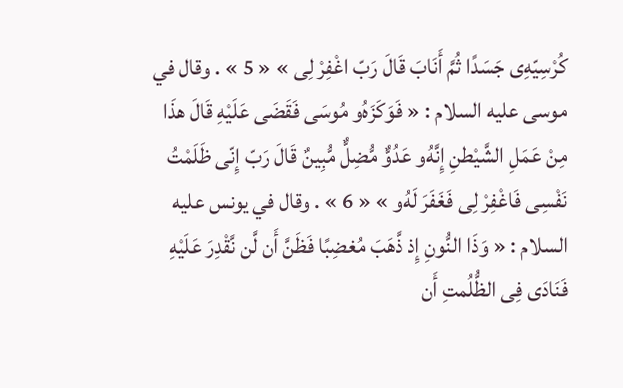كُرْسِيّه‌ِى جَسَدًا ثُمَّ أَنَابَ قَالَ رَبّ اغْفِرْ لِى » « 5 » . وقال في موسى عليه السلام : « فَوَكَزَه‌ُو مُوسَى فَقَضَى عَلَيْهِ قَالَ هذَا مِنْ عَمَلِ الشَّيْطنِ إِنَّه‌ُو عَدُوٌّ مُّضِلٌّ مُّبِينٌ قَالَ رَبّ إِنّى ظَلَمْتُ نَفْسِى فَاغْفِرْ لِى فَغَفَرَ لَه‌ُو » « 6 » . وقال في يونس عليه السلام : « وَذَا النُّونِ إِذ ذَّهَبَ مُغضِبًا فَظَنَّ أَن لَّن نَّقْدِرَ عَلَيْهِ فَنَادَى فِى الظُّلُمتِ أَن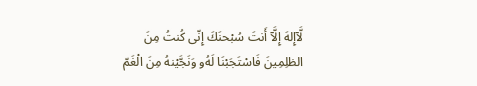لَّآإِلهَ إِلَّآ أَنتَ سُبْحنَكَ إِنّى كُنتُ مِنَ الظلِمِينَ فَاسْتَجَبْنَا لَه‌ُو وَنَجَّيْنهُ مِنَ الْغَمّ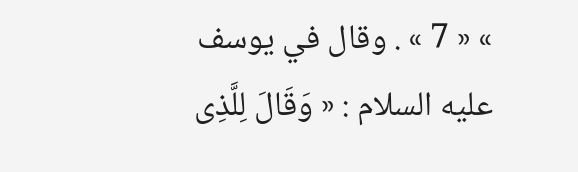» « 7 » . وقال في يوسف عليه السلام : « وَقَالَ لِلَّذِى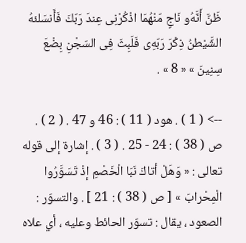ظَنَّ أَنَّه‌ُو نَاجٍ مّنْهُمَا اذْكُرْنِى عِندَ رَبّكَ فَأَنسَلئهُ الشَّيْطنُ ذِكْرَ رَبّه‌ِى فَلَبِثَ فِى السّجْنِ بِضْعَ سِنِينَ » « 8 » .

--> ( 1 ) . هود ( 11 ) : 46 و 47 . ( 2 ) . ص ( 38 ) : 24 - 25 . ( 3 ) . إشارة إلى قوله تعالى : « وَهَلْ أتاكَ نَبَا الْخَصْمِ إذْ تَسَوَّرُوا الْمِحْرابَ » [ ص ( 38 ) : 21 ] . والتسوّر : الصعود ، يقال : تسوّر الحائط وعليه ، أي علاه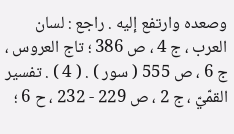وصعده وارتفع إليه . راجع : لسان العرب ، ج 4 ، ص 386 ؛ تاج العروس ، ج 6 ، ص 555 ( سور ) . ( 4 ) . تفسير القمّيّ ، ج 2 ، ص 229 - 232 ، ح 6 ؛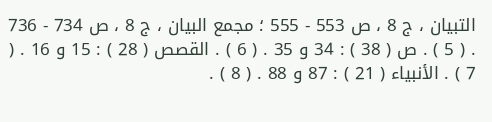التبيان ، ج 8 ، ص 553 - 555 ؛ مجمع البيان ، ج 8 ، ص 734 - 736 . ( 5 ) . ص ( 38 ) : 34 و 35 . ( 6 ) . القصص ( 28 ) : 15 و 16 . ( 7 ) . الأنبياء ( 21 ) : 87 و 88 . ( 8 ) .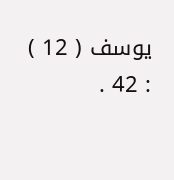يوسف ( 12 ) : 42 .